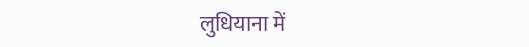लुधियाना में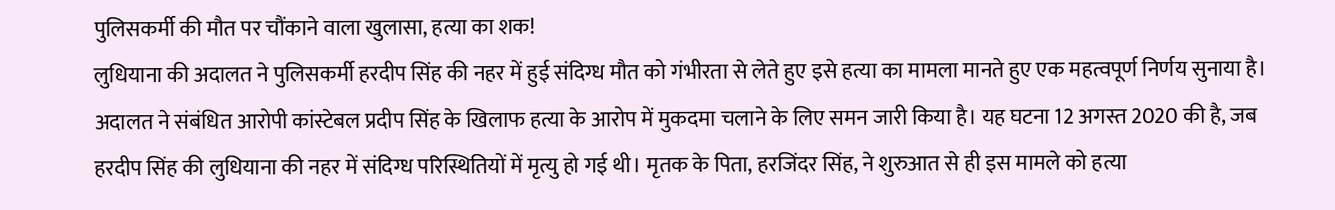पुलिसकर्मी की मौत पर चौंकाने वाला खुलासा, हत्या का शक!
लुधियाना की अदालत ने पुलिसकर्मी हरदीप सिंह की नहर में हुई संदिग्ध मौत को गंभीरता से लेते हुए इसे हत्या का मामला मानते हुए एक महत्वपूर्ण निर्णय सुनाया है। अदालत ने संबंधित आरोपी कांस्टेबल प्रदीप सिंह के खिलाफ हत्या के आरोप में मुकदमा चलाने के लिए समन जारी किया है। यह घटना 12 अगस्त 2020 की है, जब हरदीप सिंह की लुधियाना की नहर में संदिग्ध परिस्थितियों में मृत्यु हो गई थी। मृतक के पिता, हरजिंदर सिंह, ने शुरुआत से ही इस मामले को हत्या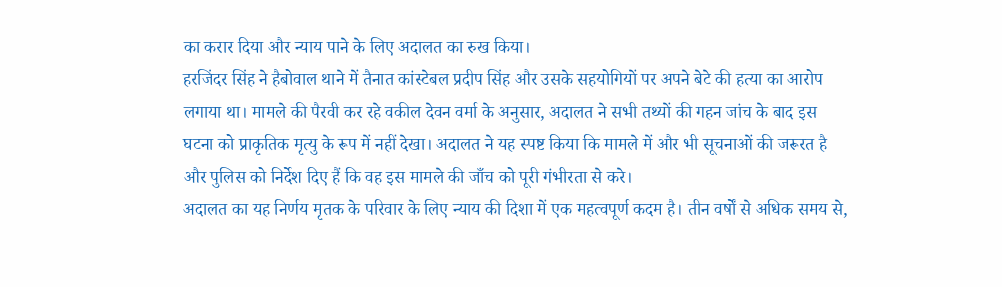का करार दिया और न्याय पाने के लिए अदालत का रुख किया।
हरजिंदर सिंह ने हैबोवाल थाने में तैनात कांस्टेबल प्रदीप सिंह और उसके सहयोगियों पर अपने बेटे की हत्या का आरोप लगाया था। मामले की पैरवी कर रहे वकील देवन वर्मा के अनुसार, अदालत ने सभी तथ्यों की गहन जांच के बाद इस घटना को प्राकृतिक मृत्यु के रूप में नहीं देखा। अदालत ने यह स्पष्ट किया कि मामले में और भी सूचनाओं की जरूरत है और पुलिस को निर्देश दिए हैं कि वह इस मामले की जाँच को पूरी गंभीरता से करे।
अदालत का यह निर्णय मृतक के परिवार के लिए न्याय की दिशा में एक महत्वपूर्ण कदम है। तीन वर्षों से अधिक समय से,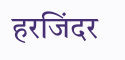हरजिंदर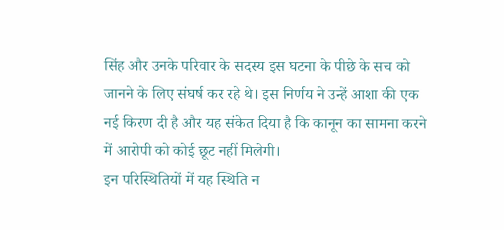सिंह और उनके परिवार के सदस्य इस घटना के पीछे के सच को जानने के लिए संघर्ष कर रहे थे। इस निर्णय ने उन्हें आशा की एक नई किरण दी है और यह संकेत दिया है कि कानून का सामना करने में आरोपी को कोई छूट नहीं मिलेगी।
इन परिस्थितियों में यह स्थिति न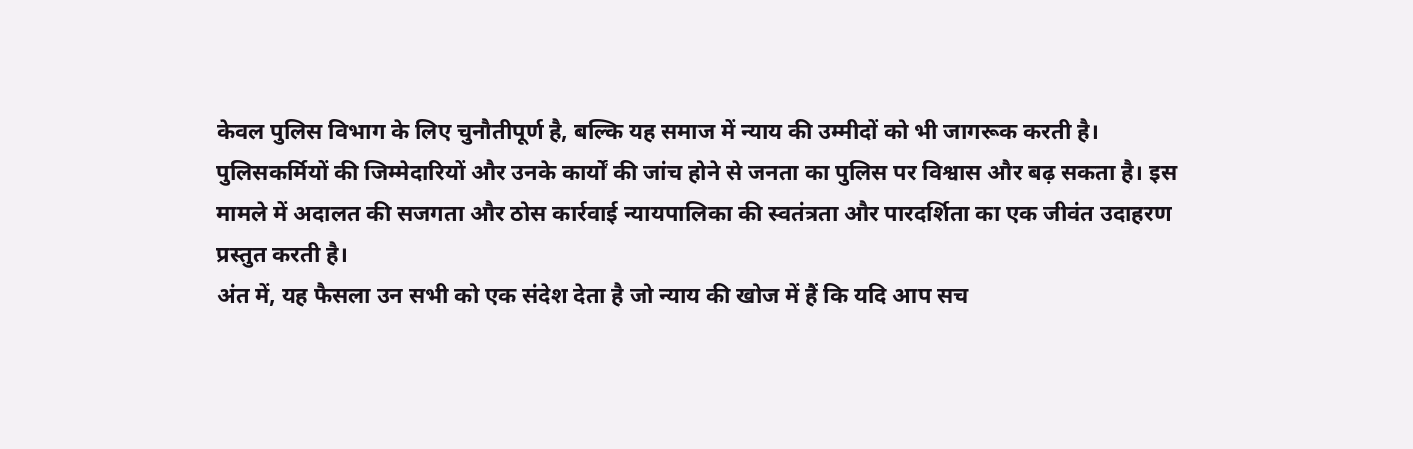केवल पुलिस विभाग के लिए चुनौतीपूर्ण है, बल्कि यह समाज में न्याय की उम्मीदों को भी जागरूक करती है। पुलिसकर्मियों की जिम्मेदारियों और उनके कार्यों की जांच होने से जनता का पुलिस पर विश्वास और बढ़ सकता है। इस मामले में अदालत की सजगता और ठोस कार्रवाई न्यायपालिका की स्वतंत्रता और पारदर्शिता का एक जीवंत उदाहरण प्रस्तुत करती है।
अंत में, यह फैसला उन सभी को एक संदेश देता है जो न्याय की खोज में हैं कि यदि आप सच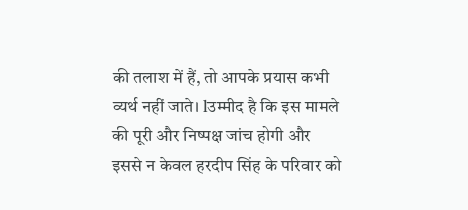की तलाश में हैं, तो आपके प्रयास कभी व्यर्थ नहीं जाते। lउम्मीद है कि इस मामले की पूरी और निष्पक्ष जांच होगी और इससे न केवल हरदीप सिंह के परिवार को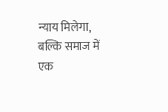न्याय मिलेगा, बल्कि समाज में एक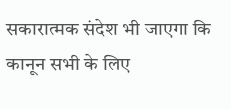सकारात्मक संदेश भी जाएगा कि कानून सभी के लिए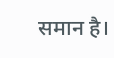समान है।